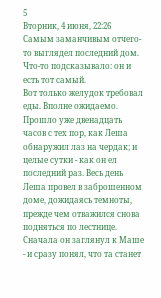5
Вторник, 4 июня, 22:26
Самым заманчивым отчего-то выглядел последний дом. Что-то подсказывало: он и есть тот самый.
Вот только желудок требовал еды. Вполне ожидаемо. Прошло уже двенадцать часов с тех пор, как Леша обнаружил лаз на чердак; и целые сутки - как он ел последний раз. Весь день Леша провел в заброшенном доме, дожидаясь темноты, прежде чем отважился снова подняться по лестнице.
Сначала он заглянул к Маше - и сразу понял, что та станет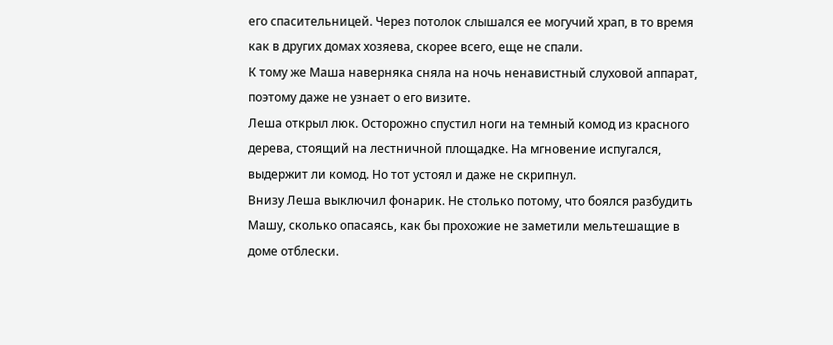его спасительницей. Через потолок слышался ее могучий храп, в то время как в других домах хозяева, скорее всего, еще не спали.
К тому же Маша наверняка сняла на ночь ненавистный слуховой аппарат, поэтому даже не узнает о его визите.
Леша открыл люк. Осторожно спустил ноги на темный комод из красного дерева, стоящий на лестничной площадке. На мгновение испугался, выдержит ли комод. Но тот устоял и даже не скрипнул.
Внизу Леша выключил фонарик. Не столько потому, что боялся разбудить Машу, сколько опасаясь, как бы прохожие не заметили мельтешащие в доме отблески.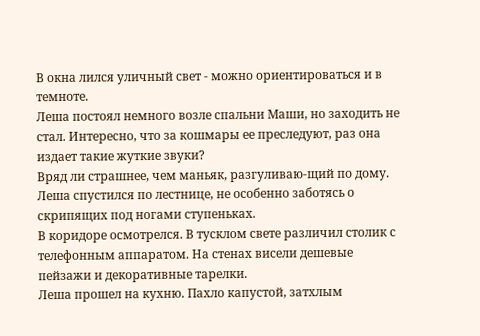В окна лился уличный свет - можно ориентироваться и в темноте.
Леша постоял немного возле спальни Маши, но заходить не стал. Интересно, что за кошмары ее преследуют, раз она издает такие жуткие звуки?
Вряд ли страшнее, чем маньяк, разгуливаю-щий по дому.
Леша спустился по лестнице, не особенно заботясь о скрипящих под ногами ступеньках.
В коридоре осмотрелся. В тусклом свете различил столик с телефонным аппаратом. На стенах висели дешевые пейзажи и декоративные тарелки.
Леша прошел на кухню. Пахло капустой, затхлым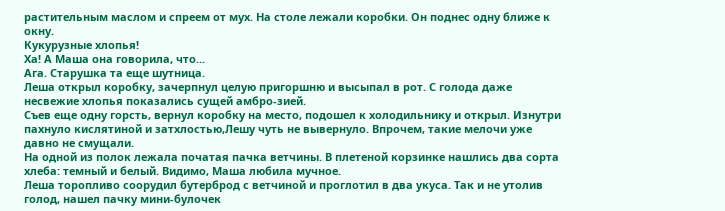растительным маслом и спреем от мух. На столе лежали коробки. Он поднес одну ближе к окну.
Кукурузные хлопья!
Ха! А Маша она говорила, что...
Ага. Старушка та еще шутница.
Леша открыл коробку, зачерпнул целую пригоршню и высыпал в рот. С голода даже несвежие хлопья показались сущей амбро-зией.
Съев еще одну горсть, вернул коробку на место, подошел к холодильнику и открыл. Изнутри пахнуло кислятиной и затхлостью,Лешу чуть не вывернуло. Впрочем, такие мелочи уже давно не смущали.
На одной из полок лежала початая пачка ветчины. В плетеной корзинке нашлись два сорта хлеба: темный и белый. Видимо, Маша любила мучное.
Леша торопливо соорудил бутерброд с ветчиной и проглотил в два укуса. Так и не утолив голод, нашел пачку мини-булочек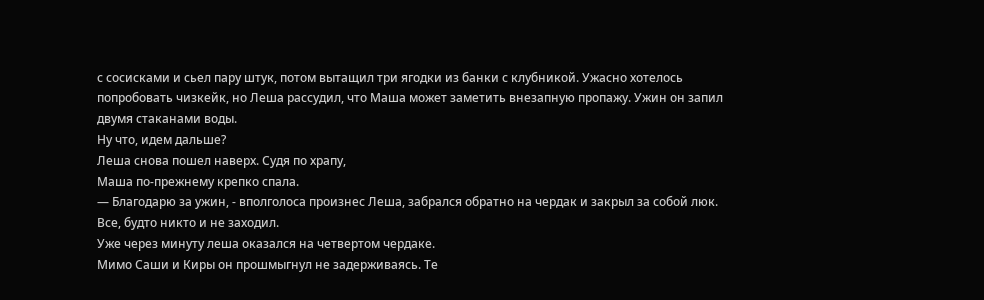с сосисками и сьел пару штук, потом вытащил три ягодки из банки с клубникой. Ужасно хотелось попробовать чизкейк, но Леша рассудил, что Маша может заметить внезапную пропажу. Ужин он запил двумя стаканами воды.
Ну что, идем дальше?
Леша снова пошел наверх. Судя по храпу,
Маша по-прежнему крепко спала.
— Благодарю за ужин, - вполголоса произнес Леша, забрался обратно на чердак и закрыл за собой люк.
Все, будто никто и не заходил.
Уже через минуту леша оказался на четвертом чердаке.
Мимо Саши и Киры он прошмыгнул не задерживаясь. Те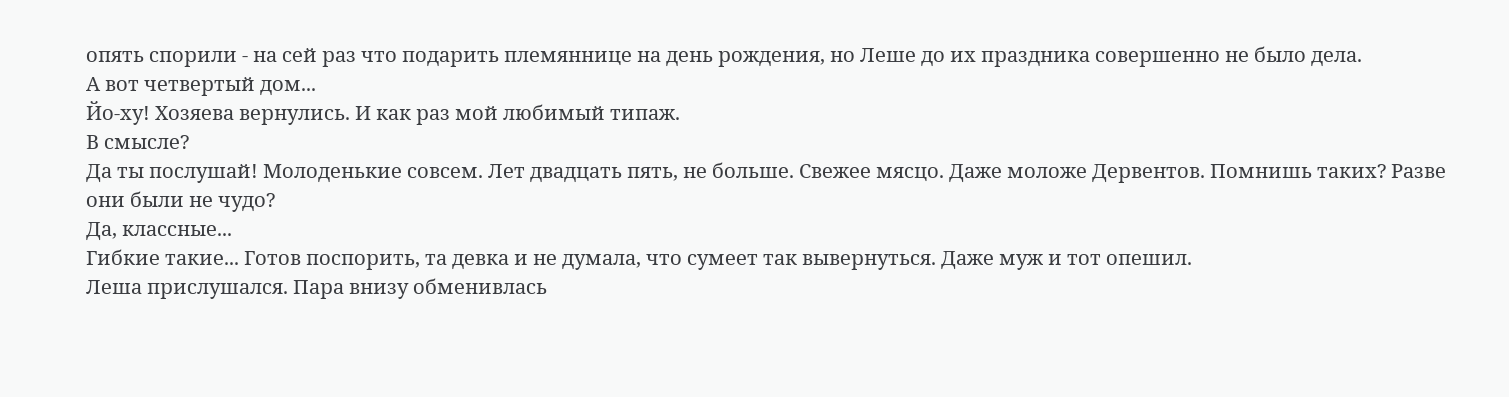опять спорили - на сей раз что подарить племяннице на день рождения, но Леше до их праздника совершенно не было дела.
А вот четвертый дом...
Йо-ху! Хозяева вернулись. И как раз мой любимый типаж.
В смысле?
Да ты послушай! Молоденькие совсем. Лет двадцать пять, не больше. Свежее мясцо. Даже моложе Дервентов. Помнишь таких? Разве они были не чудо?
Да, классные...
Гибкие такие... Готов поспорить, та девка и не думала, что сумеет так вывернуться. Даже муж и тот опешил.
Леша прислушался. Пара внизу обменивлась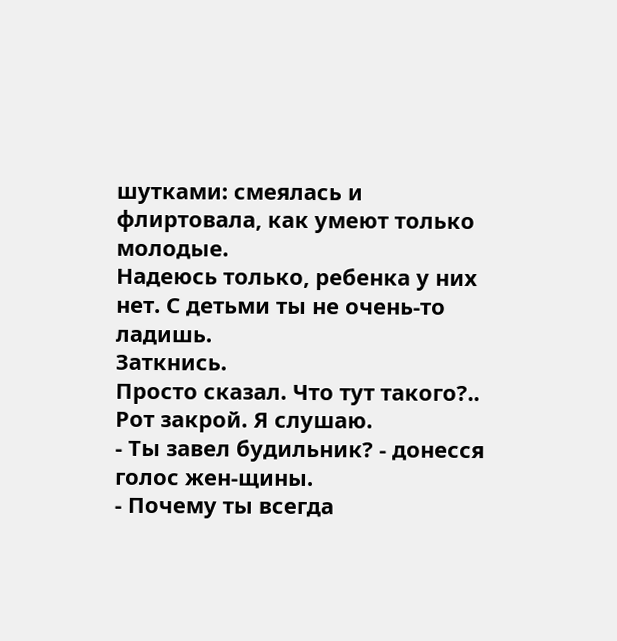шутками: смеялась и флиртовала, как умеют только молодые.
Надеюсь только, ребенка у них нет. С детьми ты не очень-то ладишь.
Заткнись.
Просто сказал. Что тут такого?..
Рот закрой. Я слушаю.
- Ты завел будильник? - донесся голос жен-щины.
- Почему ты всегда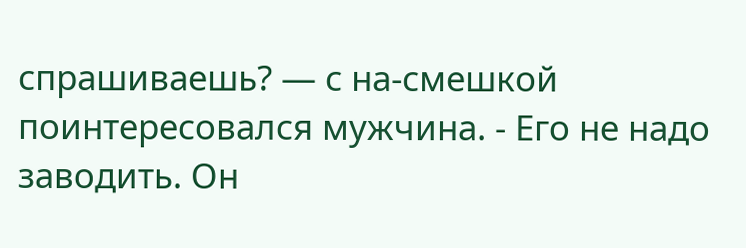спрашиваешь? — с на-смешкой поинтересовался мужчина. - Его не надо заводить. Он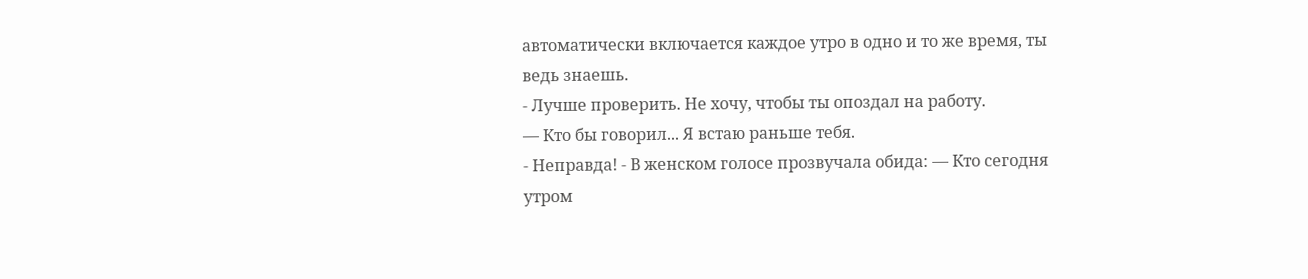автоматически включается каждое утро в одно и то же время, ты ведь знаешь.
- Лучше проверить. Не хочу, чтобы ты опоздал на работу.
— Кто бы говорил... Я встаю раньше тебя.
- Неправда! - В женском голосе прозвучала обида: — Кто сегодня утром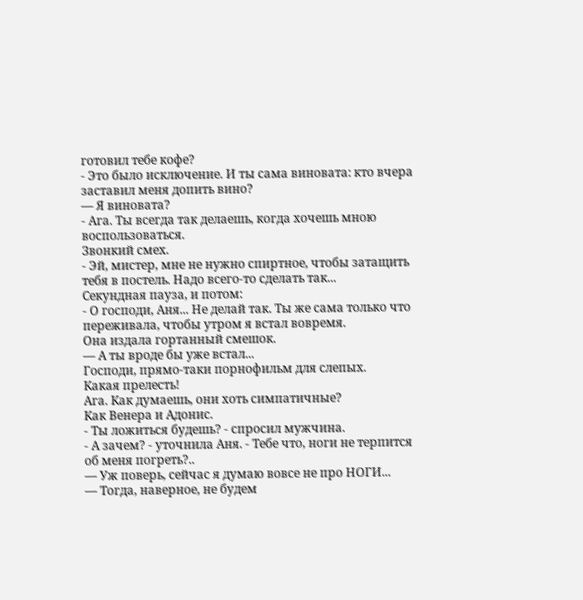готовил тебе кофе?
- Это было исключение. И ты сама виновата: кто вчера заставил меня допить вино?
— Я виновата?
- Ага. Ты всегда так делаешь, когда хочешь мною воспользоваться.
Звонкий смех.
- Эй, мистер, мне не нужно спиртное, чтобы затащить тебя в постель. Надо всего-то сделать так...
Секундная пауза, и потом:
- О господи, Аня... Не делай так. Ты же сама только что переживала, чтобы утром я встал вовремя.
Она издала гортанный смешок.
— А ты вроде бы уже встал...
Господи, прямо-таки порнофильм для слепых.
Какая прелесть!
Ага. Как думаешь, они хоть симпатичные?
Как Венера и Адонис.
- Ты ложиться будешь? - спросил мужчина.
- А зачем? - уточнила Аня. - Тебе что, ноги не терпится об меня погреть?..
— Уж поверь, сейчас я думаю вовсе не про НОГИ...
— Тогда, наверное, не будем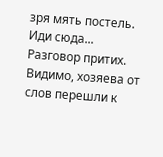зря мять постель.
Иди сюда...
Разговор притих. Видимо, хозяева от слов перешли к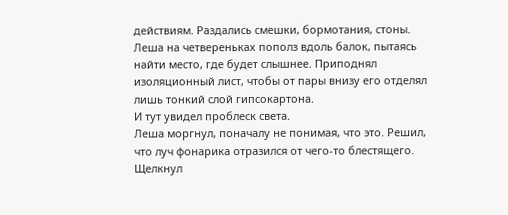действиям. Раздались смешки, бормотания, стоны.
Леша на четвереньках пополз вдоль балок, пытаясь найти место, где будет слышнее. Приподнял изоляционный лист, чтобы от пары внизу его отделял лишь тонкий слой гипсокартона.
И тут увидел проблеск света.
Леша моргнул, поначалу не понимая, что это. Решил, что луч фонарика отразился от чего-то блестящего. Щелкнул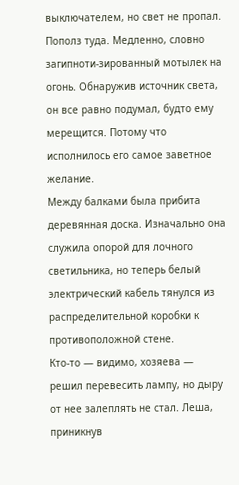выключателем, но свет не пропал.
Пополз туда. Медленно, словно загипноти-зированный мотылек на огонь. Обнаружив источник света, он все равно подумал, будто ему мерещится. Потому что исполнилось его самое заветное желание.
Между балками была прибита деревянная доска. Изначально она служила опорой для лочного светильника, но теперь белый электрический кабель тянулся из распределительной коробки к противоположной стене.
Кто-то — видимо, хозяева — решил перевесить лампу, но дыру от нее залеплять не стал. Леша, приникнув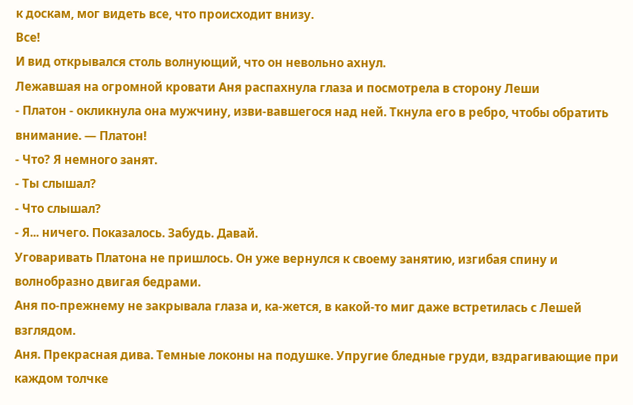к доскам, мог видеть все, что происходит внизу.
Все!
И вид открывался столь волнующий, что он невольно ахнул.
Лежавшая на огромной кровати Аня распахнула глаза и посмотрела в сторону Леши
- Платон - окликнула она мужчину, изви-вавшегося над ней. Ткнула его в ребро, чтобы обратить внимание. — Платон!
- Что? Я немного занят.
- Ты слышал?
- Что слышал?
- Я... ничего. Показалось. Забудь. Давай.
Уговаривать Платона не пришлось. Он уже вернулся к своему занятию, изгибая спину и волнобразно двигая бедрами.
Аня по-прежнему не закрывала глаза и, ка-жется, в какой-то миг даже встретилась с Лешей взглядом.
Аня. Прекрасная дива. Темные локоны на подушке. Упругие бледные груди, вздрагивающие при каждом толчке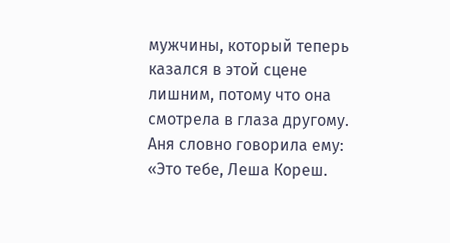мужчины, который теперь казался в этой сцене лишним, потому что она смотрела в глаза другому.
Аня словно говорила ему: «Это тебе, Леша Кореш.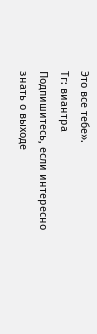Это все тебе».
Тг: виантра
Подпишитесь, если интересно знать о выходе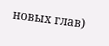новых глав)